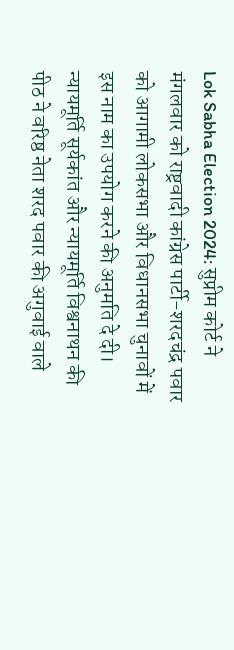Lok Sabha Election 2024: सुप्रीम कोर्ट ने मंगलवार को राष्ट्रवादी कांग्रेस पार्टी-शरदचंद्र पवार को आगामी लोकसभा और विधानसभा चुनावों में इस नाम का उपयोग करने की अनुमति दे दी। न्यायमूर्ति सूर्यकांत और न्यायमूर्ति विश्वनाथन की पीठ ने वरिष्ठ नेता शरद पवार की अगुवाई वाले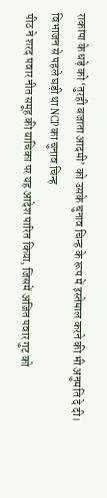राकांपा के धड़े को ‘तुरही बजाता आदमी’ को उसके चुनाव चिन्ह के रूप में इस्तेमाल करने की भी अनुमति दे दी।
विभाजन से पहले घड़ी था NCP का चुनाव चिन्ह
पीठ ने शरद पवार नीत समूह की याचिका पर यह आदेश पारित किया, जिसमें अजित पवार गुट को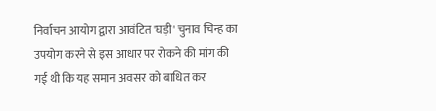निर्वाचन आयोग द्वारा आवंटित 'घड़ी' चुनाव चिन्ह का उपयोग करने से इस आधार पर रोकने की मांग की गई थी कि यह समान अवसर को बाधित कर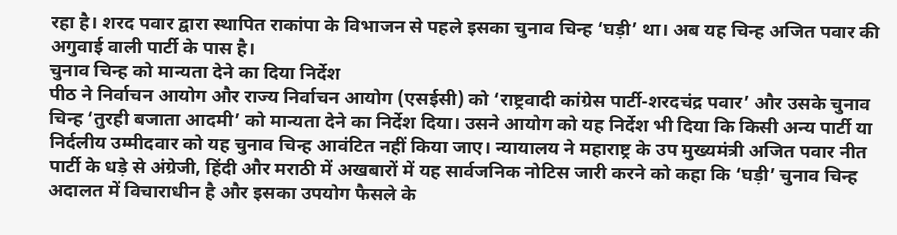रहा है। शरद पवार द्वारा स्थापित राकांपा के विभाजन से पहले इसका चुनाव चिन्ह ‘घड़ी’ था। अब यह चिन्ह अजित पवार की अगुवाई वाली पार्टी के पास है।
चुनाव चिन्ह को मान्यता देने का दिया निर्देश
पीठ ने निर्वाचन आयोग और राज्य निर्वाचन आयोग (एसईसी) को ‘राष्ट्रवादी कांग्रेस पार्टी-शरदचंद्र पवार’ और उसके चुनाव चिन्ह ‘तुरही बजाता आदमी’ को मान्यता देने का निर्देश दिया। उसने आयोग को यह निर्देश भी दिया कि किसी अन्य पार्टी या निर्दलीय उम्मीदवार को यह चुनाव चिन्ह आवंटित नहीं किया जाए। न्यायालय ने महाराष्ट्र के उप मुख्यमंत्री अजित पवार नीत पार्टी के धड़े से अंग्रेजी, हिंदी और मराठी में अखबारों में यह सार्वजनिक नोटिस जारी करने को कहा कि ‘घड़ी’ चुनाव चिन्ह अदालत में विचाराधीन है और इसका उपयोग फैसले के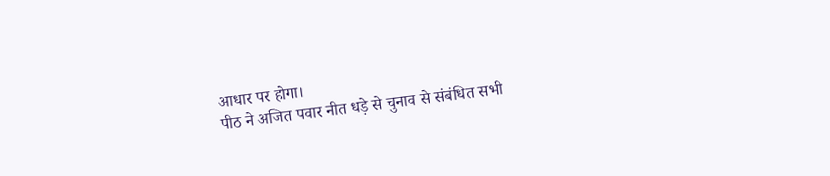आधार पर होगा।
पीठ ने अजित पवार नीत धड़े से चुनाव से संबंधित सभी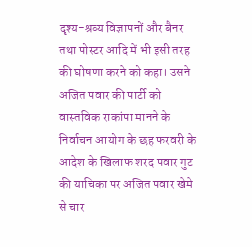दृश्य-श्रव्य विज्ञापनों और बैनर तथा पोस्टर आदि में भी इसी तरह की घोषणा करने को कहा। उसने अजित पवार की पार्टी को वास्तविक राकांपा मानने के निर्वाचन आयोग के छह फरवरी के आदेश के खिलाफ शरद पवार गुट की याचिका पर अजित पवार खेमे से चार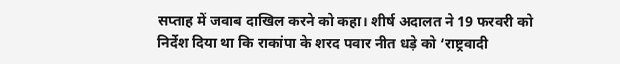सप्ताह में जवाब दाखिल करने को कहा। शीर्ष अदालत ने 19 फरवरी को निर्देश दिया था कि राकांपा के शरद पवार नीत धड़े को ‘राष्ट्रवादी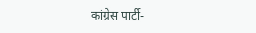कांग्रेस पार्टी-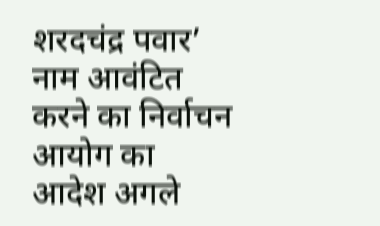शरदचंद्र पवार’ नाम आवंटित करने का निर्वाचन आयोग का आदेश अगले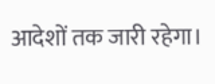आदेशों तक जारी रहेगा।